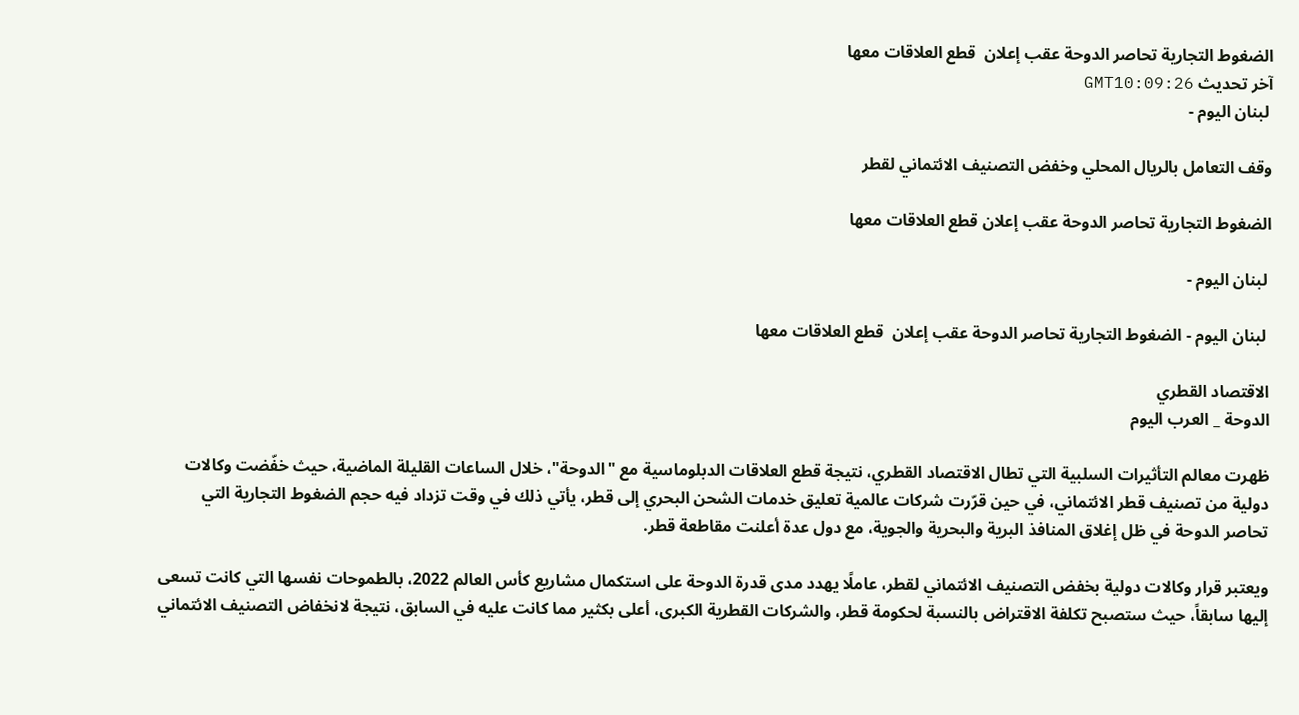الضغوط التجارية تحاصر الدوحة عقب إعلان  قطع العلاقات معها
آخر تحديث GMT10:09:26
 لبنان اليوم -

وقف التعامل بالريال المحلي وخفض التصنيف الائتماني لقطر

الضغوط التجارية تحاصر الدوحة عقب إعلان قطع العلاقات معها

 لبنان اليوم -

 لبنان اليوم - الضغوط التجارية تحاصر الدوحة عقب إعلان  قطع العلاقات معها

الاقتصاد القطري
الدوحة _ العرب اليوم

ظهرت معالم التأثيرات السلبية التي تطال الاقتصاد القطري، نتيجة قطع العلاقات الدبلوماسية مع "الدوحة"، خلال الساعات القليلة الماضية، حيث خفّضت وكالات دولية من تصنيف قطر الائتماني، في حين قرّرت شركات عالمية تعليق خدمات الشحن البحري إلى قطر، يأتي ذلك في وقت تزداد فيه حجم الضغوط التجارية التي تحاصر الدوحة في ظل إغلاق المنافذ البرية والبحرية والجوية، مع دول عدة أعلنت مقاطعة قطر.

ويعتبر قرار وكالات دولية بخفض التصنيف الائتماني لقطر، عاملًا يهدد مدى قدرة الدوحة على استكمال مشاريع كأس العالم 2022، بالطموحات نفسها التي كانت تسعى إليها سابقاً، حيث ستصبح تكلفة الاقتراض بالنسبة لحكومة قطر، والشركات القطرية الكبرى، أعلى بكثير مما كانت عليه في السابق، نتيجة لانخفاض التصنيف الائتماني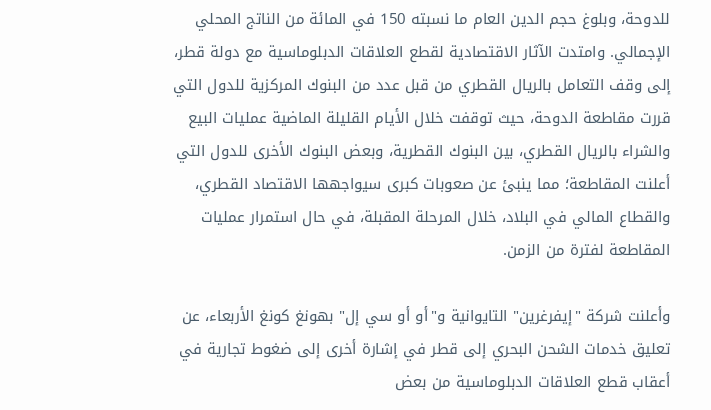للدوحة، وبلوغ حجم الدين العام ما نسبته 150 في المائة من الناتج المحلي الإجمالي. وامتدت الآثار الاقتصادية لقطع العلاقات الدبلوماسية مع دولة قطر، إلى وقف التعامل بالريال القطري من قبل عدد من البنوك المركزية للدول التي قررت مقاطعة الدوحة، حيث توقفت خلال الأيام القليلة الماضية عمليات البيع والشراء بالريال القطري، بين البنوك القطرية، وبعض البنوك الأخرى للدول التي أعلنت المقاطعة؛ مما ينبئ عن صعوبات كبرى سيواجهها الاقتصاد القطري، والقطاع المالي في البلاد، خلال المرحلة المقبلة، في حال استمرار عمليات المقاطعة لفترة من الزمن.

وأعلنت شركة "إيفرغرين" التايوانية و"أو أو سي إل" بهونغ كونغ الأربعاء، عن تعليق خدمات الشحن البحري إلى قطر في إشارة أخرى إلى ضغوط تجارية في أعقاب قطع العلاقات الدبلوماسية من بعض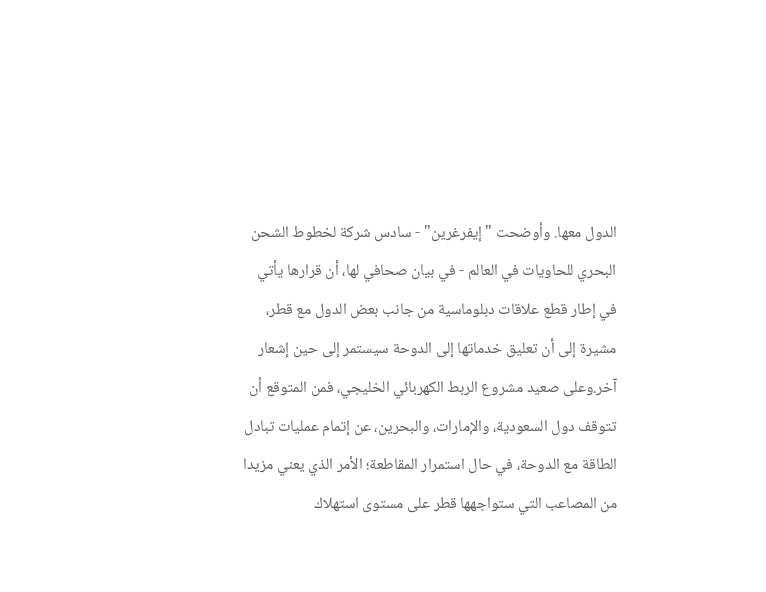الدول معها. وأوضحت "إيفرغرين" - سادس شركة لخطوط الشحن البحري للحاويات في العالم - في بيان صحافي لها، أن قرارها يأتي في إطار قطع علاقات دبلوماسية من جانب بعض الدول مع قطر، مشيرة إلى أن تعليق خدماتها إلى الدوحة سيستمر إلى حين إشعار آخر.وعلى صعيد مشروع الربط الكهربائي الخليجي، فمن المتوقع أن تتوقف دول السعودية، والإمارات، والبحرين، عن إتمام عمليات تبادل الطاقة مع الدوحة، في حال استمرار المقاطعة؛ الأمر الذي يعني مزيدا من المصاعب التي ستواجهها قطر على مستوى استهلاك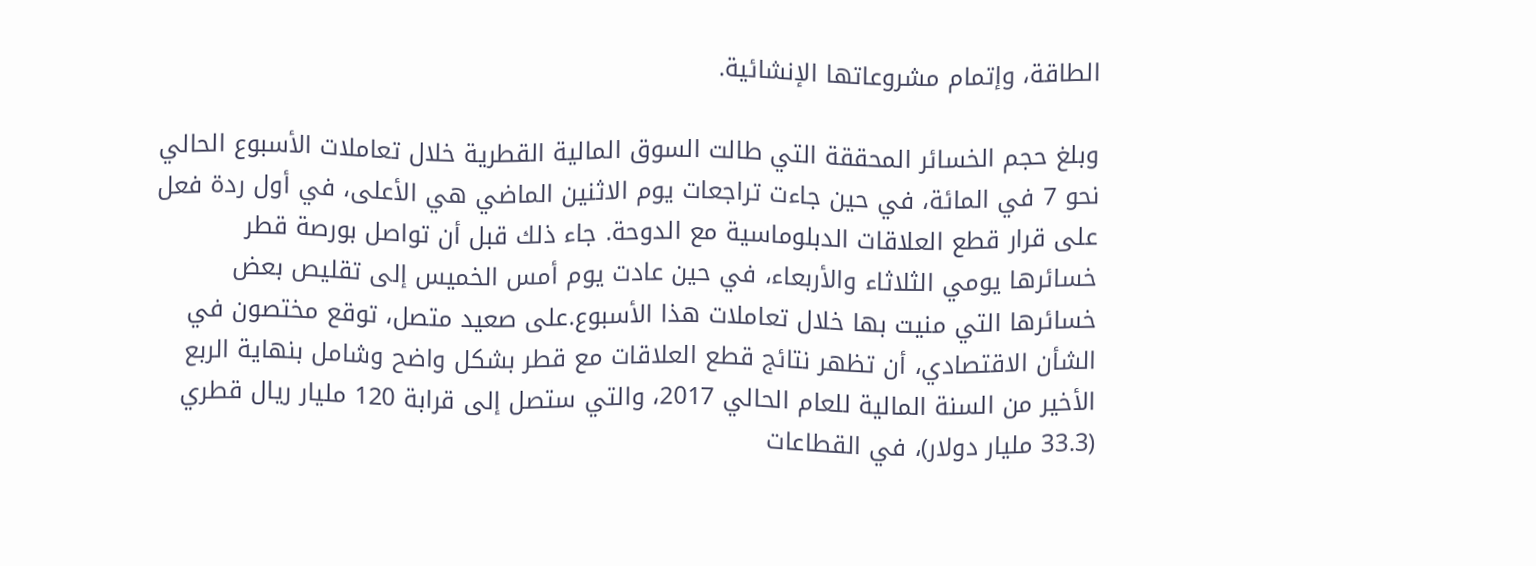الطاقة، وإتمام مشروعاتها الإنشائية.

وبلغ حجم الخسائر المحققة التي طالت السوق المالية القطرية خلال تعاملات الأسبوع الحالي نحو 7 في المائة، في حين جاءت تراجعات يوم الاثنين الماضي هي الأعلى، في أول ردة فعل على قرار قطع العلاقات الدبلوماسية مع الدوحة. جاء ذلك قبل أن تواصل بورصة قطر خسائرها يومي الثلاثاء والأربعاء، في حين عادت يوم أمس الخميس إلى تقليص بعض خسائرها التي منيت بها خلال تعاملات هذا الأسبوع.على صعيد متصل، توقع مختصون في الشأن الاقتصادي، أن تظهر نتائج قطع العلاقات مع قطر بشكل واضح وشامل بنهاية الربع الأخير من السنة المالية للعام الحالي 2017، والتي ستصل إلى قرابة 120 مليار ريال قطري (33.3 مليار دولار)، في القطاعات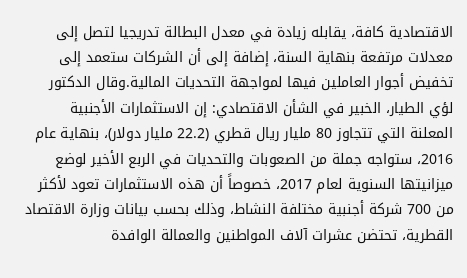الاقتصادية كافة، يقابله زيادة في معدل البطالة تدريجيا لتصل إلى معدلات مرتفعة بنهاية السنة، إضافة إلى أن الشركات ستعمد إلى تخفيض أجوار العاملين فيها لمواجهة التحديات المالية.وقال الدكتور لؤي الطيار، الخبير في الشأن الاقتصادي: إن الاستثمارات الأجنبية المعلنة التي تتجاوز 80 مليار ريال قطري (22.2 مليار دولار)، بنهاية عام 2016، ستواجه جملة من الصعوبات والتحديات في الربع الأخير لوضع ميزانيتها السنوية لعام 2017، خصوصاً أن هذه الاستثمارات تعود لأكثر من 700 شركة أجنبية مختلفة النشاط، وذلك بحسب بيانات وزارة الاقتصاد القطرية، تحتضن عشرات آلاف المواطنين والعمالة الوافدة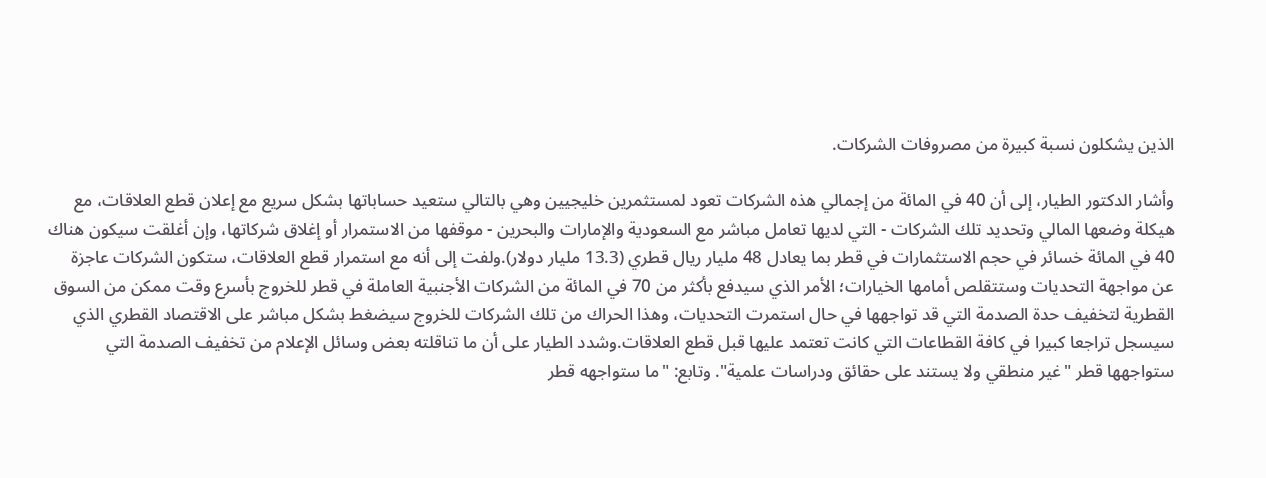الذين يشكلون نسبة كبيرة من مصروفات الشركات.

وأشار الدكتور الطيار، إلى أن 40 في المائة من إجمالي هذه الشركات تعود لمستثمرين خليجيين وهي بالتالي ستعيد حساباتها بشكل سريع مع إعلان قطع العلاقات، مع هيكلة وضعها المالي وتحديد تلك الشركات - التي لديها تعامل مباشر مع السعودية والإمارات والبحرين - موقفها من الاستمرار أو إغلاق شركاتها، وإن أغلقت سيكون هناك 40 في المائة خسائر في حجم الاستثمارات في قطر بما يعادل 48 مليار ريال قطري (13.3 مليار دولار).ولفت إلى أنه مع استمرار قطع العلاقات، ستكون الشركات عاجزة عن مواجهة التحديات وستتقلص أمامها الخيارات؛ الأمر الذي سيدفع بأكثر من 70 في المائة من الشركات الأجنبية العاملة في قطر للخروج بأسرع وقت ممكن من السوق القطرية لتخفيف حدة الصدمة التي قد تواجهها في حال استمرت التحديات، وهذا الحراك من تلك الشركات للخروج سيضغط بشكل مباشر على الاقتصاد القطري الذي سيسجل تراجعا كبيرا في كافة القطاعات التي كانت تعتمد عليها قبل قطع العلاقات.وشدد الطيار على أن ما تناقلته بعض وسائل الإعلام من تخفيف الصدمة التي ستواجهها قطر "غير منطقي ولا يستند على حقائق ودراسات علمية". وتابع: "ما ستواجهه قطر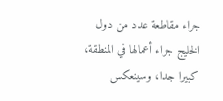جراء مقاطعة عدد من دول الخليج جراء أعمالها في المنطقة، كبيرا جدا، وسينعكس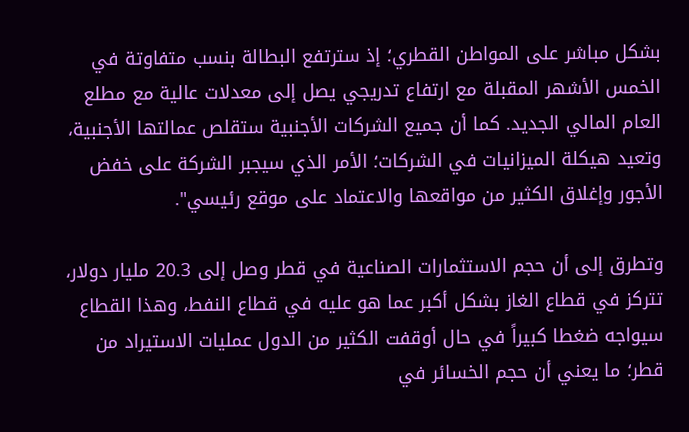بشكل مباشر على المواطن القطري؛ إذ سترتفع البطالة بنسب متفاوتة في الخمس الأشهر المقبلة مع ارتفاع تدريجي يصل إلى معدلات عالية مع مطلع العام المالي الجديد. كما أن جميع الشركات الأجنبية ستقلص عمالتها الأجنبية، وتعيد هيكلة الميزانيات في الشركات؛ الأمر الذي سيجبر الشركة على خفض الأجور وإغلاق الكثير من مواقعها والاعتماد على موقع رئيسي".

وتطرق إلى أن حجم الاستثمارات الصناعية في قطر وصل إلى 20.3 مليار دولار، تتركز في قطاع الغاز بشكل أكبر عما هو عليه في قطاع النفط، وهذا القطاع سيواجه ضغطا كبيراً في حال أوقفت الكثير من الدول عمليات الاستيراد من قطر؛ ما يعني أن حجم الخسائر في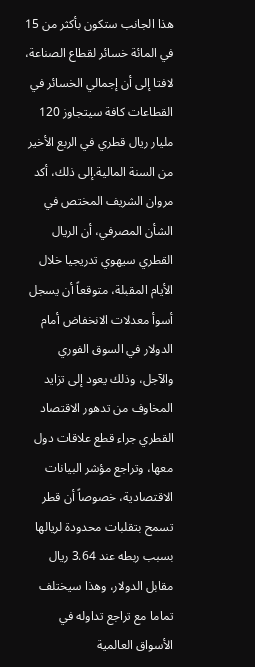هذا الجانب ستكون بأكثر من 15 في المائة خسائر لقطاع الصناعة، لافتا إلى أن إجمالي الخسائر في القطاعات كافة سيتجاوز 120 مليار ريال قطري في الربع الأخير من السنة المالية.إلى ذلك، أكد مروان الشريف المختص في الشأن المصرفي، أن الريال القطري سيهوي تدريجيا خلال الأيام المقبلة، متوقعاً أن يسجل أسوأ معدلات الانخفاض أمام الدولار في السوق الفوري والآجل، وذلك يعود إلى تزايد المخاوف من تدهور الاقتصاد القطري جراء قطع علاقات دول معها، وتراجع مؤشر البيانات الاقتصادية، خصوصاً أن قطر تسمح بتقلبات محدودة لريالها بسبب ربطه عند 3.64 ريال مقابل الدولار، وهذا سيختلف تماما مع تراجع تداوله في الأسواق العالمية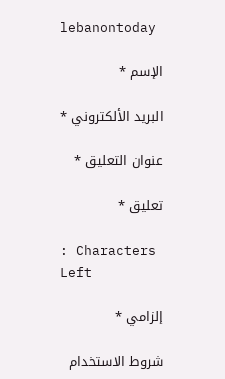lebanontoday

الإسم *

البريد الألكتروني *

عنوان التعليق *

تعليق *

: Characters Left

إلزامي *

شروط الاستخدام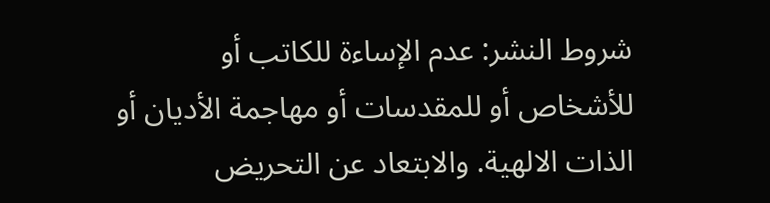شروط النشر: عدم الإساءة للكاتب أو للأشخاص أو للمقدسات أو مهاجمة الأديان أو الذات الالهية. والابتعاد عن التحريض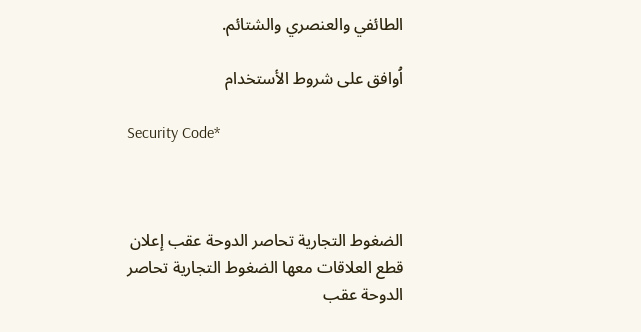الطائفي والعنصري والشتائم.

اُوافق على شروط الأستخدام

Security Code*



الضغوط التجارية تحاصر الدوحة عقب إعلان  قطع العلاقات معها الضغوط التجارية تحاصر الدوحة عقب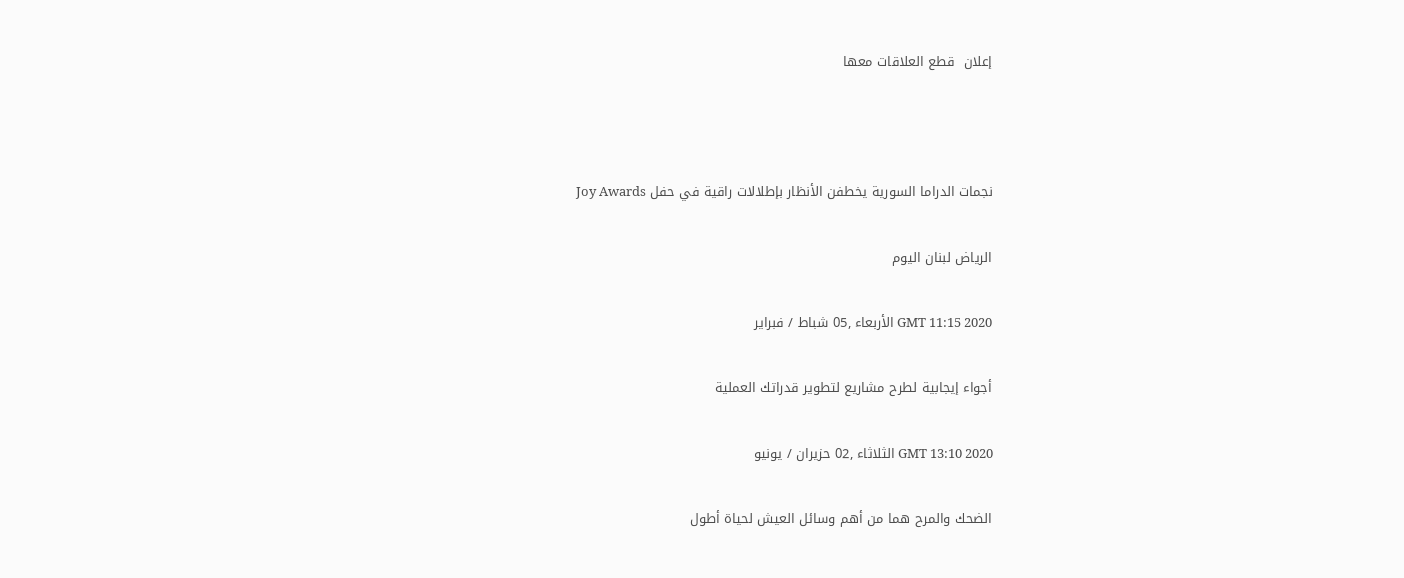إعلان  قطع العلاقات معها



نجمات الدراما السورية يخطفن الأنظار بإطلالات راقية في حفل Joy Awards

الرياض لبنان اليوم

GMT 11:15 2020 الأربعاء ,05 شباط / فبراير

أجواء إيجابية لطرح مشاريع لتطوير قدراتك العملية

GMT 13:10 2020 الثلاثاء ,02 حزيران / يونيو

الضحك والمرح هما من أهم وسائل العيش لحياة أطول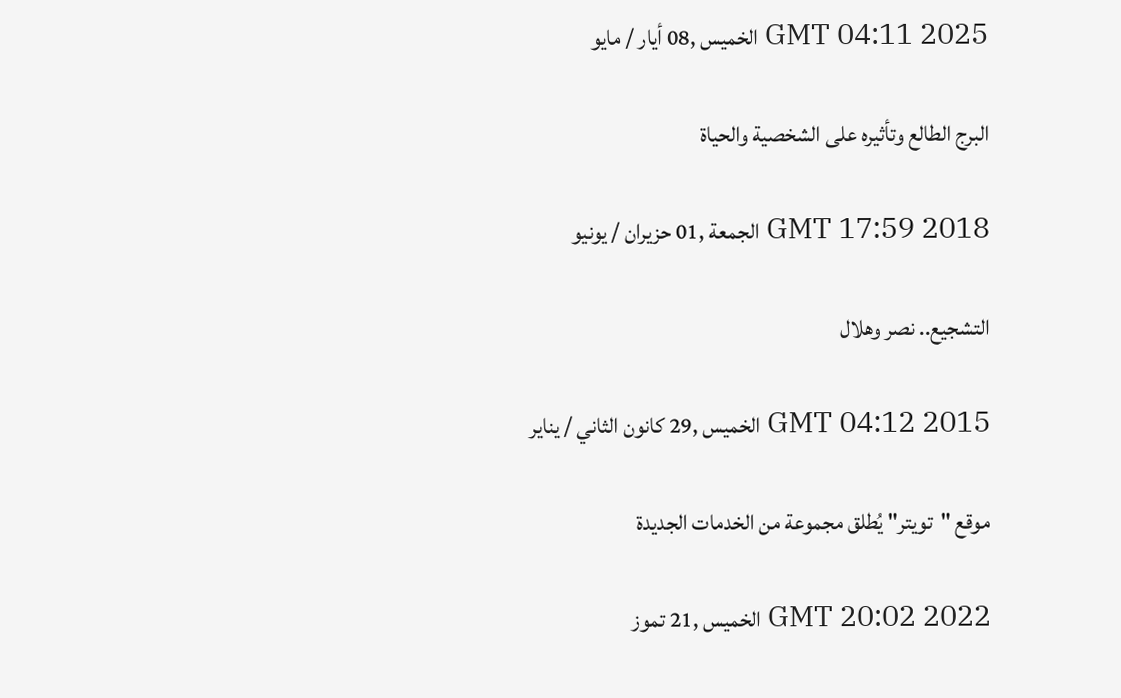GMT 04:11 2025 الخميس ,08 أيار / مايو

البرج الطالع وتأثيره على الشخصية والحياة

GMT 17:59 2018 الجمعة ,01 حزيران / يونيو

التشجيع.. نصر وهلال

GMT 04:12 2015 الخميس ,29 كانون الثاني / يناير

موقع "تويتر" يُطلق مجموعة من الخدمات الجديدة

GMT 20:02 2022 الخميس ,21 تموز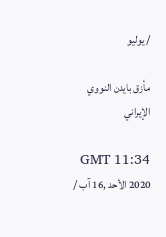/ يوليو

مأزق بايدن النووي الإيراني

GMT 11:34 2020 الأحد ,16 آب /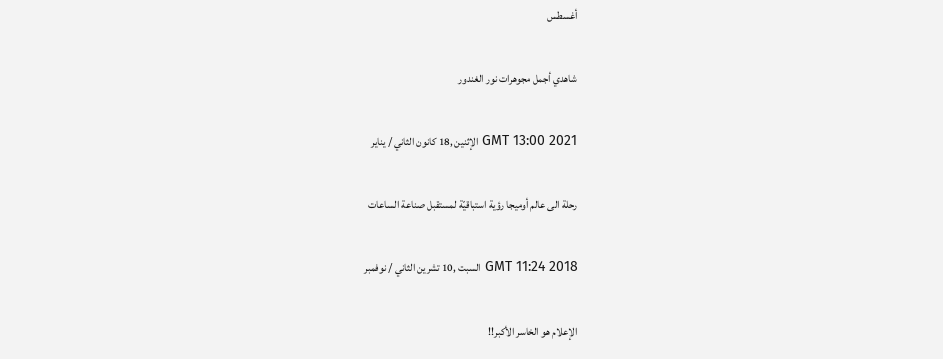أغسطس

شاهدي أجمل مجوهرات نور الغندور

GMT 13:00 2021 الإثنين ,18 كانون الثاني / يناير

رحلة الى عالم أوميجا رؤية استباقيّة لمستقبل صناعة الساعات

GMT 11:24 2018 السبت ,10 تشرين الثاني / نوفمبر

الإعلام هو الخاسر الأكبر!!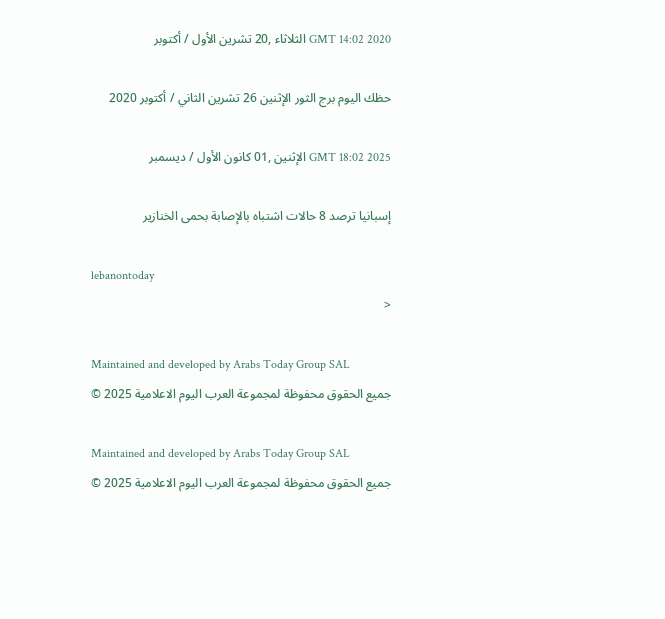GMT 14:02 2020 الثلاثاء ,20 تشرين الأول / أكتوبر

حظك اليوم برج الثور الإثنين 26 تشرين الثاني / أكتوبر 2020

GMT 18:02 2025 الإثنين ,01 كانون الأول / ديسمبر

إسبانيا ترصد 8 حالات اشتباه بالإصابة بحمى الخنازير

lebanontoday
<

Maintained and developed by Arabs Today Group SAL
جميع الحقوق محفوظة لمجموعة العرب اليوم الاعلامية 2025 ©

Maintained and developed by Arabs Today Group SAL
جميع الحقوق محفوظة لمجموعة العرب اليوم الاعلامية 2025 ©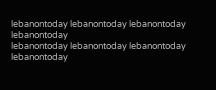lebanontoday lebanontoday lebanontoday lebanontoday
lebanontoday lebanontoday lebanontoday
lebanontoday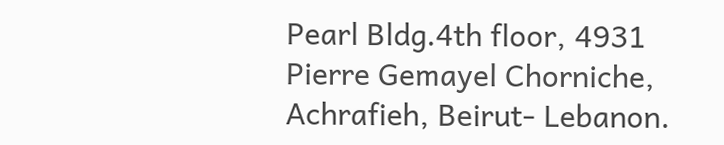Pearl Bldg.4th floor, 4931 Pierre Gemayel Chorniche, Achrafieh, Beirut- Lebanon.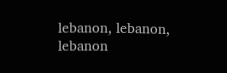lebanon, lebanon, lebanon